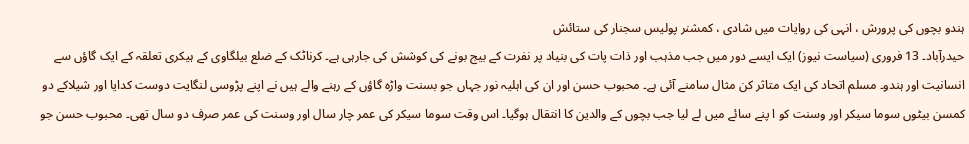ہندو بچوں کی پرورش ، انہی کی روایات میں شادی ، کمشنر پولیس سجنار کی ستائش
حیدرآباد۔ 13 فروری (سیاست نیوز) ایک ایسے دور میں جب مذہب اور ذات پات کی بنیاد پر نفرت کے بیج بونے کی کوشش کی جارہی ہے۔ کرناٹک کے ضلع بیلگاوی کے ہیکری تعلقہ کے ایک گاؤں سے انسانیت اور ہندو۔ مسلم اتحاد کی ایک متاثر کن مثال سامنے آئی ہے۔ محبوب حسن اور ان کی اہلیہ نور جہاں جو بسنت واڑہ گاؤں کے رہنے والے ہیں نے اپنے پڑوسی لنگایت دوست کدایا اور شیلاکے دو کمسن بیٹوں سوما سیکر اور وسنت کو ا پنے سائے میں لے لیا جب بچوں کے والدین کا انتقال ہوگیا۔ اس وقت سوما سیکر کی عمر چار سال اور وسنت کی عمر صرف دو سال تھی۔ محبوب حسن جو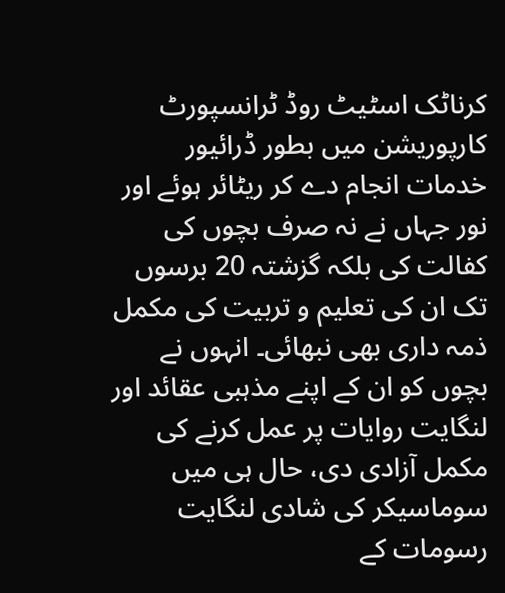کرناٹک اسٹیٹ روڈ ٹرانسپورٹ کارپوریشن میں بطور ڈرائیور خدمات انجام دے کر ریٹائر ہوئے اور نور جہاں نے نہ صرف بچوں کی کفالت کی بلکہ گزشتہ 20 برسوں تک ان کی تعلیم و تربیت کی مکمل ذمہ داری بھی نبھائی۔ انہوں نے بچوں کو ان کے اپنے مذہبی عقائد اور لنگایت روایات پر عمل کرنے کی مکمل آزادی دی، حال ہی میں سوماسیکر کی شادی لنگایت رسومات کے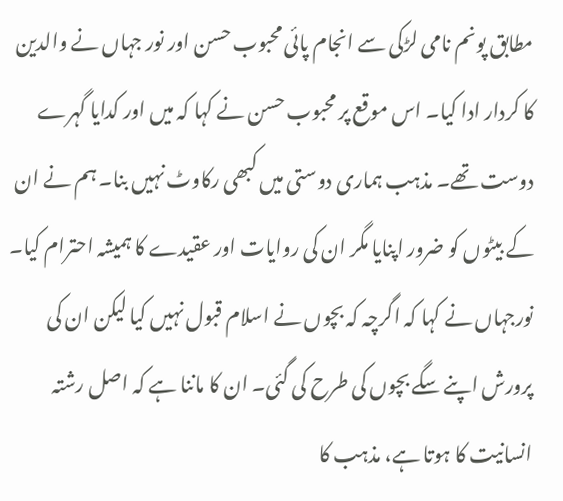مطابق پونم نامی لڑکی سے انجام پائی محبوب حسن اور نور جہاں نے والدین کا کردار ادا کیا۔ اس موقع پر محبوب حسن نے کہا کہ میں اور کدایا گہرے دوست تھے۔ مذہب ہماری دوستی میں کبھی رکاوٹ نہیں بنا۔ ہم نے ان کے بیٹوں کو ضرور اپنایا مگر ان کی روایات اور عقیدے کا ہمیشہ احترام کیا۔ نورجہاں نے کہا کہ اگرچہ کہ بچوں نے اسلام قبول نہیں کیا لیکن ان کی پرورش اپنے سگے بچوں کی طرح کی گئی۔ ان کا ماننا ہے کہ اصل رشتہ انسانیت کا ہوتا ہے، مذہب کا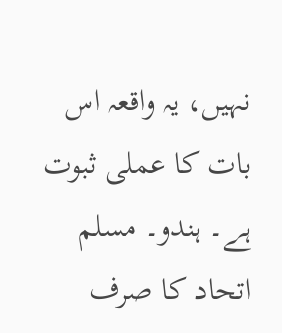نہیں، یہ واقعہ اس بات کا عملی ثبوت ہے۔ ہندو۔ مسلم اتحاد کا صرف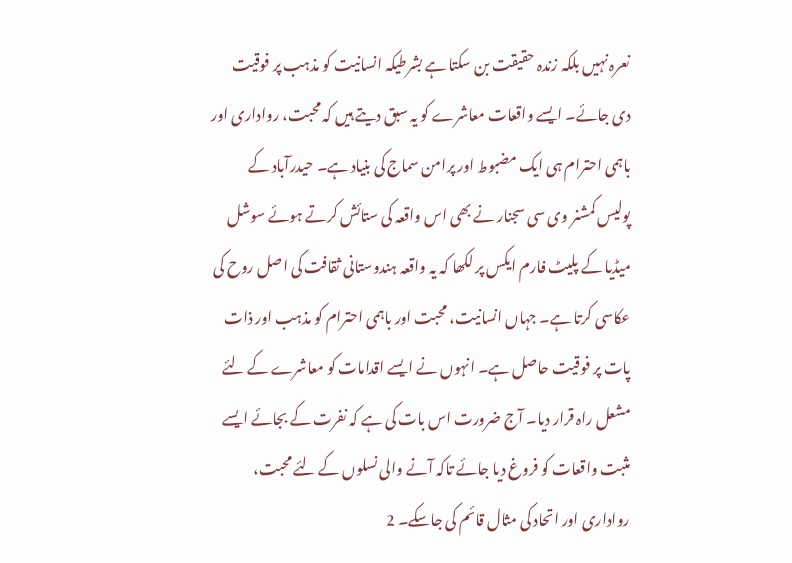نعرہ نہیں بلکہ زندہ حقیقت بن سکتا ہے بشرطیکہ انسانیت کو مذہب پر فوقیت دی جائے۔ ایسے واقعات معاشرے کو یہ سبق دیتے ہیں کہ محبت، رواداری اور باہمی احترام ہی ایک مضبوط اور پرامن سماج کی بنیاد ہے۔ حیدرآباد کے پولیس کمشنر وی سی سجنار نے بھی اس واقعہ کی ستائش کرتے ہوئے سوشل میڈیا کے پلیٹ فارم ایکس پر لکھا کہ یہ واقعہ ہندوستانی ثقافت کی اصل روح کی عکاسی کرتا ہے۔ جہاں انسانیت، محبت اور باہمی احترام کو مذہب اور ذات پات پر فوقیت حاصل ہے۔ انہوں نے ایسے اقدامات کو معاشرے کے لئے مشعل راہ قرار دیا۔ آج ضرورت اس بات کی ہے کہ نفرت کے بجائے ایسے مثبت واقعات کو فروغ دیا جائے تاکہ آنے والی نسلوں کے لئے محبت، رواداری اور اتحاد کی مثال قائم کی جاسکے۔ 2